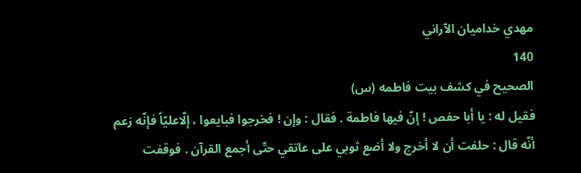مهدي خداميان الآراني
140
الصحيح في كشف بيت فاطمه (س)
فقيل له : يا أبا حفص ! إنّ فيها فاطمة . فقال : وإن ! فخرجوا فبايعوا ، إلّاعليّاً فإنّه زعم أنّه قال : حلفت أن لا أخرج ولا أضع ثوبي على عاتقي حتّى أجمع القرآن . فوقفت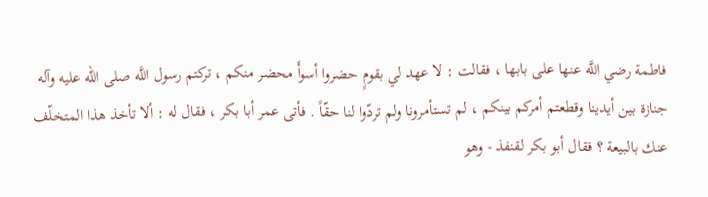فاطمة رضي اللَّه عنها على بابها ، فقالت : لا عهد لي بقومٍ حضروا أسوأَ محضر منكم ، تركتم رسول اللَّه صلى الله عليه وآله جنازة بين أيدينا وقطعتم أمركم بينكم ، لم تستأمرونا ولم تردّوا لنا حقّاً . فأتى عمر أبا بكر ، فقال له : ألا تأخذ هذا المتخلّف عنك بالبيعة ؟ فقال أبو بكر لقنفذ - وهو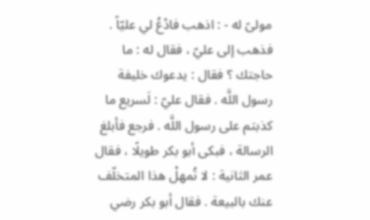مولىً له - : اذهب فادْعُ لي عليّاً . فذهب إلى عليّ ، فقال له : ما حاجتك ؟ فقال : يدعوك خليفة رسول اللَّه . فقال عليّ : لَسريع ما كذبتم على رسول اللَّه . فرجع فأبلغ الرسالة ، فبكى أبو بكر طويلًا ، فقال عمر الثانية : لا تُمهلْ هذا المتخلّف عنك بالبيعة . فقال أبو بكر رضي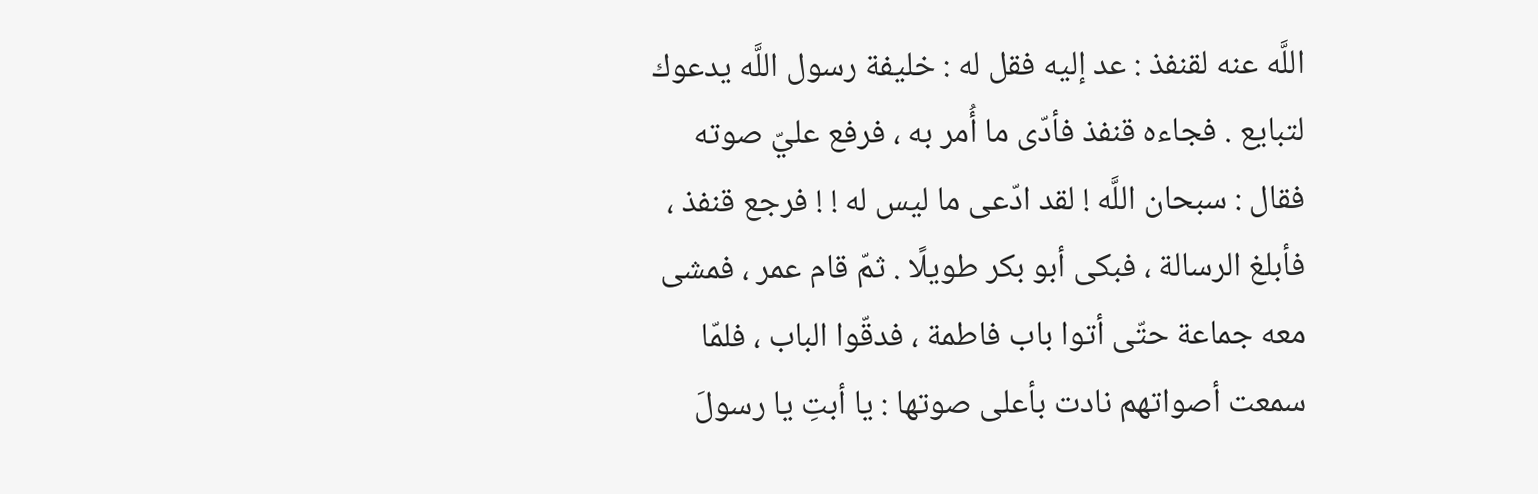اللَّه عنه لقنفذ : عد إليه فقل له : خليفة رسول اللَّه يدعوك لتبايع . فجاءه قنفذ فأدّى ما أُمر به ، فرفع عليّ صوته فقال : سبحان اللَّه ! لقد ادّعى ما ليس له ! ! فرجع قنفذ ، فأبلغ الرسالة ، فبكى أبو بكر طويلًا . ثمّ قام عمر ، فمشى معه جماعة حتّى أتوا باب فاطمة ، فدقّوا الباب ، فلمّا سمعت أصواتهم نادت بأعلى صوتها : يا أبتِ يا رسولَ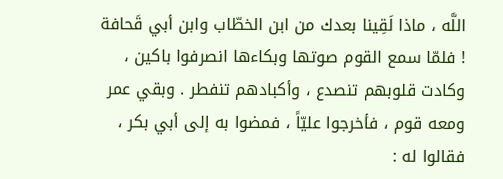اللَّه ، ماذا لَقِينا بعدك من ابن الخطّاب وابن أبي قَحافة ! فلمّا سمع القوم صوتها وبكاءها انصرفوا باكين ، وكادت قلوبهم تنصدع ، وأكبادهم تنفطر . وبقي عمر ومعه قوم ، فأخرجوا عليّاً ، فمضوا به إلى أبي بكر ، فقالوا له :